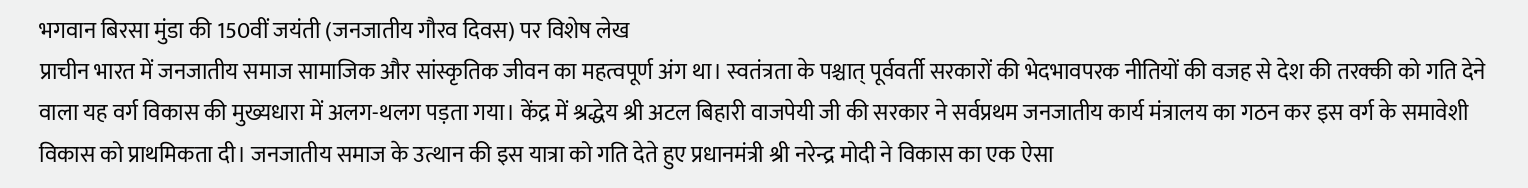भगवान बिरसा मुंडा की 150वीं जयंती (जनजातीय गौरव दिवस) पर विशेष लेख
प्राचीन भारत में जनजातीय समाज सामाजिक और सांस्कृतिक जीवन का महत्वपूर्ण अंग था। स्वतंत्रता के पश्चात् पूर्ववर्ती सरकारों की भेदभावपरक नीतियों की वजह से देश की तरक्की को गति देने वाला यह वर्ग विकास की मुख्यधारा में अलग-थलग पड़ता गया। केंद्र में श्रद्धेय श्री अटल बिहारी वाजपेयी जी की सरकार ने सर्वप्रथम जनजातीय कार्य मंत्रालय का गठन कर इस वर्ग के समावेशी विकास को प्राथमिकता दी। जनजातीय समाज के उत्थान की इस यात्रा को गति देते हुए प्रधानमंत्री श्री नरेन्द्र मोदी ने विकास का एक ऐसा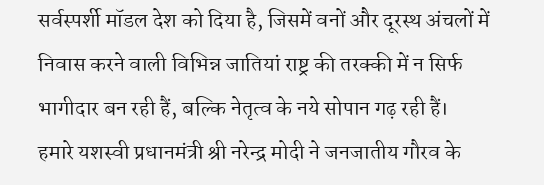सर्वस्पर्शी मॉडल देश को दिया है, जिसमें वनों और दूरस्थ अंचलों में निवास करने वाली विभिन्न जातियां राष्ट्र की तरक्की में न सिर्फ भागीदार बन रही हैं, बल्कि नेतृत्व के नये सोपान गढ़ रही हैं।
हमारे यशस्वी प्रधानमंत्री श्री नरेन्द्र मोदी ने जनजातीय गौरव के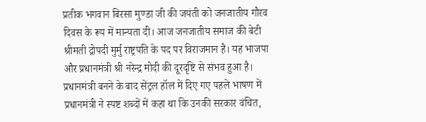प्रतीक भगवान बिरसा मुण्डा जी की जयंती को जनजातीय गौरव दिवस के रूप में मान्यता दी। आज जनजातीय समाज की बेटी श्रीमती द्रोपदी मुर्मु राष्ट्रपति के पद पर विराजमान है। यह भाजपा और प्रधानमंत्री श्री नरेन्द्र मोदी की दूरदृष्टि से संभव हुआ है।
प्रधानमंत्री बनने के बाद सेंट्रल हॉल में दिए गए पहले भाषण में प्रधानमंत्री ने स्पष्ट शब्दों में कहा था कि उनकी सरकार वंचित,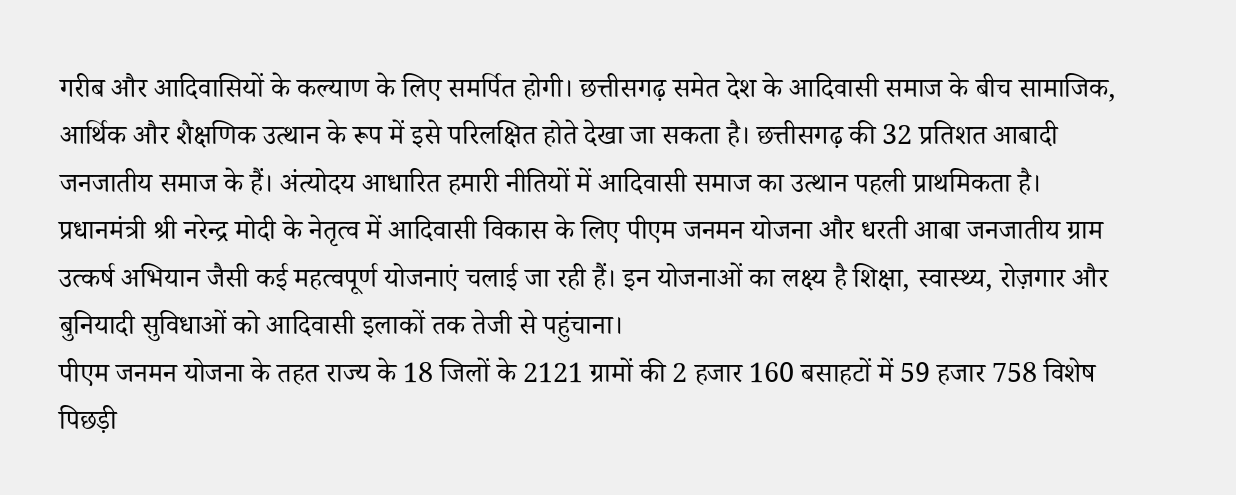गरीब और आदिवासियों के कल्याण के लिए समर्पित होगी। छत्तीसगढ़ समेत देश के आदिवासी समाज के बीच सामाजिक, आर्थिक और शैक्षणिक उत्थान के रूप में इसे परिलक्षित होते देखा जा सकता है। छत्तीसगढ़ की 32 प्रतिशत आबादी जनजातीय समाज के हैं। अंत्योदय आधारित हमारी नीतियों में आदिवासी समाज का उत्थान पहली प्राथमिकता है।
प्रधानमंत्री श्री नरेन्द्र मोदी के नेतृत्व में आदिवासी विकास के लिए पीएम जनमन योजना और धरती आबा जनजातीय ग्राम उत्कर्ष अभियान जैसी कई महत्वपूर्ण योजनाएं चलाई जा रही हैं। इन योजनाओं का लक्ष्य है शिक्षा, स्वास्थ्य, रोज़गार और बुनियादी सुविधाओं को आदिवासी इलाकों तक तेजी से पहुंचाना।
पीएम जनमन योजना के तहत राज्य के 18 जिलों के 2121 ग्रामों की 2 हजार 160 बसाहटों में 59 हजार 758 विशेष पिछड़ी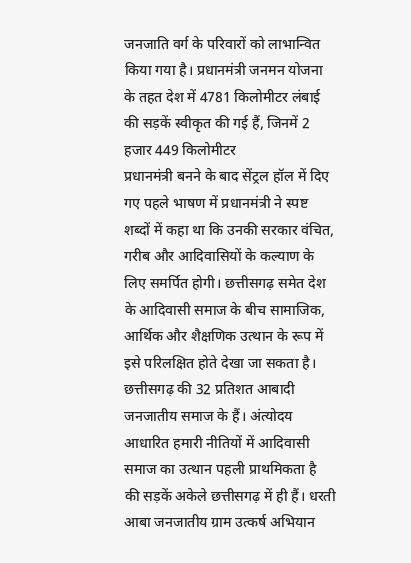जनजाति वर्ग के परिवारों को लाभान्वित किया गया है। प्रधानमंत्री जनमन योजना के तहत देश में 4781 किलोमीटर लंबाई की सड़कें स्वीकृत की गई हैं, जिनमें 2 हजार 449 किलोमीटर
प्रधानमंत्री बनने के बाद सेंट्रल हॉल में दिए गए पहले भाषण में प्रधानमंत्री ने स्पष्ट शब्दों में कहा था कि उनकी सरकार वंचित, गरीब और आदिवासियों के कल्याण के लिए समर्पित होगी। छत्तीसगढ़ समेत देश के आदिवासी समाज के बीच सामाजिक, आर्थिक और शैक्षणिक उत्थान के रूप में इसे परिलक्षित होते देखा जा सकता है। छत्तीसगढ़ की 32 प्रतिशत आबादी जनजातीय समाज के हैं। अंत्योदय आधारित हमारी नीतियों में आदिवासी समाज का उत्थान पहली प्राथमिकता है
की सड़कें अकेले छत्तीसगढ़ में ही हैं। धरती आबा जनजातीय ग्राम उत्कर्ष अभियान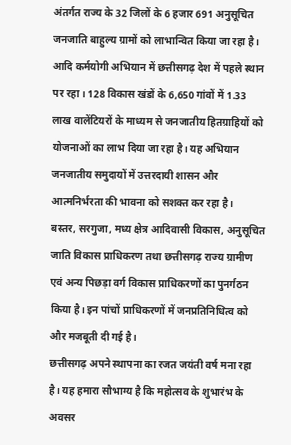अंतर्गत राज्य के 32 जिलों के 6 हजार 691 अनुसूचित जनजाति बाहुल्य ग्रामों को लाभान्वित किया जा रहा है। आदि कर्मयोगी अभियान में छत्तीसगढ़ देश में पहले स्थान पर रहा। 128 विकास खंडों के 6,650 गांवों में 1.33 लाख वालेंटियरों के माध्यम से जनजातीय हितग्राहियों को योजनाओं का लाभ दिया जा रहा है। यह अभियान जनजातीय समुदायों में उत्तरदायी शासन और आत्मनिर्भरता की भावना को सशक्त कर रहा है।
बस्तर, सरगुजा, मध्य क्षेत्र आदिवासी विकास, अनुसूचित जाति विकास प्राधिकरण तथा छत्तीसगढ़ राज्य ग्रामीण एवं अन्य पिछड़ा वर्ग विकास प्राधिकरणों का पुनर्गठन किया है। इन पांचों प्राधिकरणों में जनप्रतिनिधित्व को और मजबूती दी गई है।
छत्तीसगढ़ अपने स्थापना का रजत जयंती वर्ष मना रहा है। यह हमारा सौभाग्य है कि महोत्सव के शुभारंभ के अवसर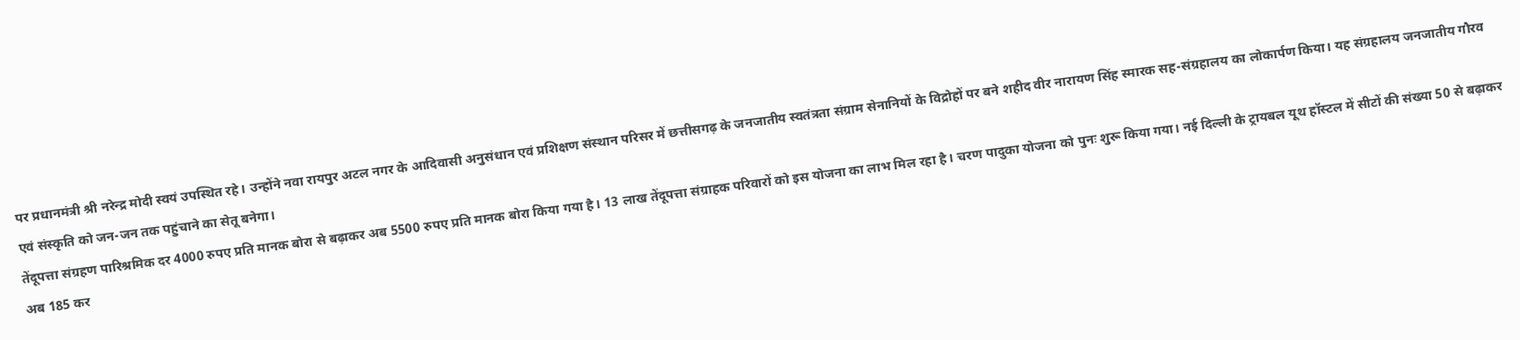पर प्रधानमंत्री श्री नरेन्द्र मोदी स्वयं उपस्थित रहे। उन्होंने नवा रायपुर अटल नगर के आदिवासी अनुसंधान एवं प्रशिक्षण संस्थान परिसर में छत्तीसगढ़ के जनजातीय स्वतंत्रता संग्राम सेनानियों के विद्रोहों पर बने शहीद वीर नारायण सिंह स्मारक सह-संग्रहालय का लोकार्पण किया। यह संग्रहालय जनजातीय गौरव एवं संस्कृति को जन-जन तक पहुंचाने का सेतू बनेगा।
तेंदूपत्ता संग्रहण पारिश्रमिक दर 4000 रुपए प्रति मानक बोरा से बढ़ाकर अब 5500 रुपए प्रति मानक बोरा किया गया है। 13 लाख तेंदूपत्ता संग्राहक परिवारों को इस योजना का लाभ मिल रहा है। चरण पादुका योजना को पुनः शुरू किया गया। नई दिल्ली के ट्रायबल यूथ हॉस्टल में सीटों की संख्या 50 से बढ़ाकर अब 185 कर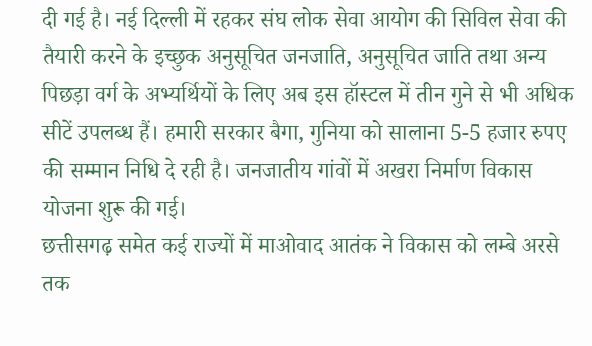दी गई है। नई दिल्ली में रहकर संघ लोक सेवा आयोग की सिविल सेवा की तैयारी करने के इच्छुक अनुसूचित जनजाति, अनुसूचित जाति तथा अन्य पिछड़ा वर्ग के अभ्यर्थियों के लिए अब इस हॉस्टल में तीन गुने से भी अधिक सीटें उपलब्ध हैं। हमारी सरकार बैगा, गुनिया को सालाना 5-5 हजार रुपए की सम्मान निधि दे रही है। जनजातीय गांवों में अखरा निर्माण विकास योजना शुरू की गई।
छत्तीसगढ़ समेत कई राज्यों में माओवाद आतंक ने विकास को लम्बे अरसे तक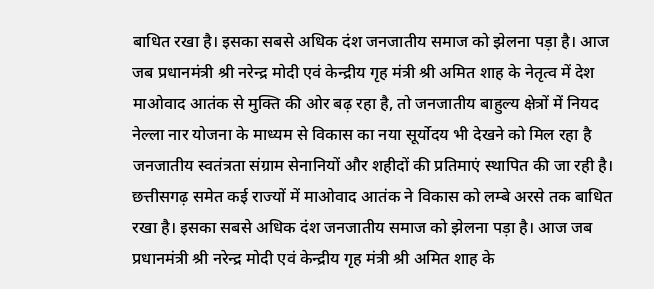बाधित रखा है। इसका सबसे अधिक दंश जनजातीय समाज को झेलना पड़ा है। आज जब प्रधानमंत्री श्री नरेन्द्र मोदी एवं केन्द्रीय गृह मंत्री श्री अमित शाह के नेतृत्व में देश माओवाद आतंक से मुक्ति की ओर बढ़ रहा है, तो जनजातीय बाहुल्य क्षेत्रों में नियद नेल्ला नार योजना के माध्यम से विकास का नया सूर्योदय भी देखने को मिल रहा है
जनजातीय स्वतंत्रता संग्राम सेनानियों और शहीदों की प्रतिमाएं स्थापित की जा रही है।
छत्तीसगढ़ समेत कई राज्यों में माओवाद आतंक ने विकास को लम्बे अरसे तक बाधित रखा है। इसका सबसे अधिक दंश जनजातीय समाज को झेलना पड़ा है। आज जब प्रधानमंत्री श्री नरेन्द्र मोदी एवं केन्द्रीय गृह मंत्री श्री अमित शाह के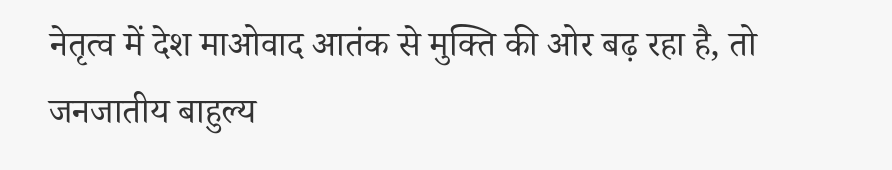नेतृत्व में देश माओवाद आतंक से मुक्ति की ओर बढ़ रहा है, तो जनजातीय बाहुल्य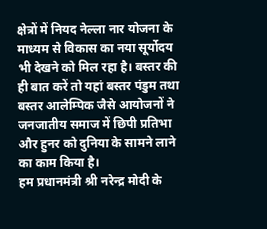क्षेत्रों में नियद नेल्ला नार योजना के माध्यम से विकास का नया सूर्योदय भी देखने को मिल रहा है। बस्तर की ही बात करें तो यहां बस्तर पंडुम तथा बस्तर आलेम्पिक जैसे आयोजनों ने जनजातीय समाज में छिपी प्रतिभा और हुनर को दुनिया के सामने लाने का काम किया है।
हम प्रधानमंत्री श्री नरेन्द्र मोदी के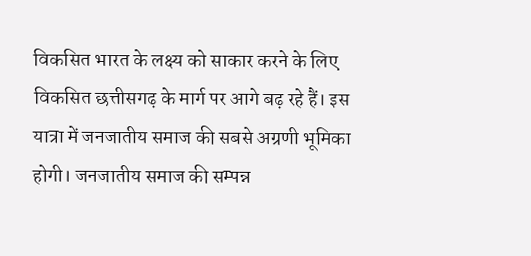विकसित भारत के लक्ष्य को साकार करने के लिए विकसित छत्तीसगढ़ के मार्ग पर आगे बढ़ रहे हैं। इस यात्रा में जनजातीय समाज की सबसे अग्रणी भूमिका होगी। जनजातीय समाज की सम्पन्न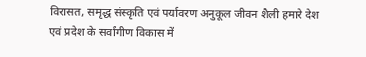विरासत, समृद्ध संस्कृति एवं पर्यावरण अनुकूल जीवन शैली हमारे देश एवं प्रदेश के सर्वांगीण विकास में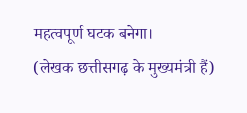महत्वपूर्ण घटक बनेगा।
(लेखक छत्तीसगढ़ के मुख्यमंत्री हैं)